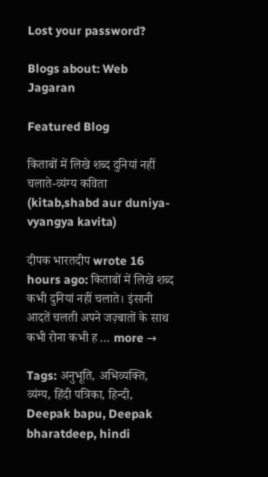Lost your password?

Blogs about: Web Jagaran

Featured Blog

किताबों में लिखे शब्द दुनियां नहीं चलाते-व्यंग्य कविता (kitab,shabd aur duniya-vyangya kavita)

दीपक भारतदीप wrote 16 hours ago: किताबों में लिखे शब्द कभी दुनियां नहीं चलाते। इंसानी आदतें चलती अपने जज़्बातों के साथ कभी रोना कभी ह … more →

Tags: अनुभूति, अभिव्यक्ति, व्यंग्य, हिंदी पत्रिका, हिन्दी, Deepak bapu, Deepak bharatdeep, hindi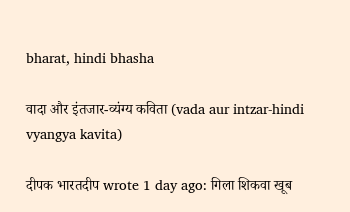bharat, hindi bhasha

वादा और इंतजार-व्यंग्य कविता (vada aur intzar-hindi vyangya kavita)

दीपक भारतदीप wrote 1 day ago: गिला शिकवा खूब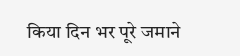किया दिन भर पूरे जमाने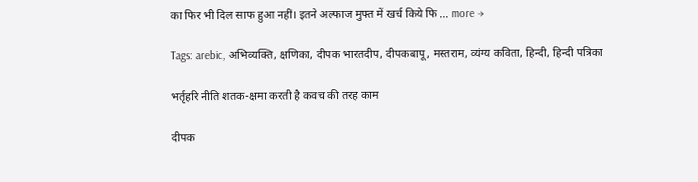का फिर भी दिल साफ हुआ नहीं। इतने अल्फाज मुफ्त में खर्च किये फि … more →

Tags: arebic, अभिव्यक्ति, क्षणिका, दीपक भारतदीप, दीपकबापू, मस्तराम, व्यंग्य कविता, हिन्दी, हिन्दी पत्रिका

भर्तृहरि नीति शतक-क्षमा करती है कवच की तरह काम

दीपक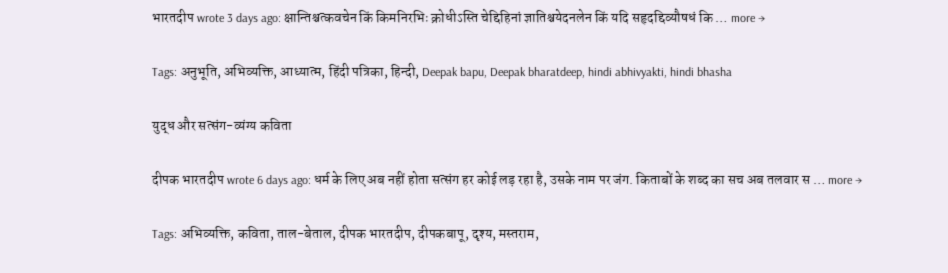भारतदीप wrote 3 days ago: क्षान्तिश्चत्कवचेन किं किमनिरभिः क्रोधीऽस्ति चेद्दिहिनां ज्ञातिश्चयेदनलेन किं यदि सहृदद्दिव्यौषधं कि … more →

Tags: अनुभूति, अभिव्यक्ति, आध्यात्म, हिंदी पत्रिका, हिन्दी, Deepak bapu, Deepak bharatdeep, hindi abhivyakti, hindi bhasha

युद्ध और सत्संग-व्यंग्य कविता

दीपक भारतदीप wrote 6 days ago: धर्म के लिए अब नहीं होता सत्संग हर कोई लड़ रहा है, उसके नाम पर जंग. किताबों के शब्द का सच अब तलवार स … more →

Tags: अभिव्यक्ति, कविता, ताल-बेताल, दीपक भारतदीप, दीपकबापू, दृश्य, मस्तराम,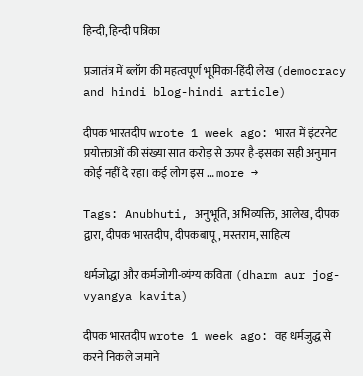हिन्दी, हिन्दी पत्रिका

प्रजातंत्र में ब्लॉग की महत्वपूर्ण भूमिका-हिंदी लेख (democracy and hindi blog-hindi article)

दीपक भारतदीप wrote 1 week ago: भारत में इंटरनेट प्रयोक्ताओं की संख्या सात करोड़ से ऊपर है-इसका सही अनुमान कोई नहीं दे रहा। कई लोग इस … more →

Tags: Anubhuti, अनुभूति, अभिव्यक्ति, आलेख, दीपक द्वारा, दीपक भारतदीप, दीपकबापू, मस्तराम, साहित्य

धर्मजोद्धा और कर्मजोगी-व्यंग्य कविता (dharm aur jog-vyangya kavita)

दीपक भारतदीप wrote 1 week ago: वह धर्मजुद्ध से करने निकले जमाने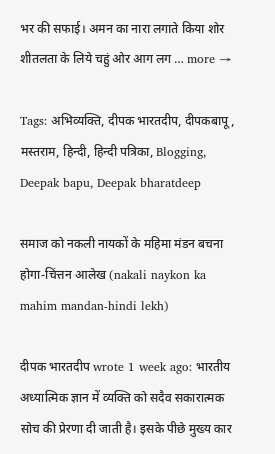भर की सफाई। अमन का नारा लगाते किया शोर शीतलता के लिये चहुं ओर आग लग … more →

Tags: अभिव्यक्ति, दीपक भारतदीप, दीपकबापू, मस्तराम, हिन्दी, हिन्दी पत्रिका, Blogging, Deepak bapu, Deepak bharatdeep

समाज को नकली नायकों के महिमा मंडन बचना होगा-चिंत्तन आलेख (nakali naykon ka mahim mandan-hindi lekh)

दीपक भारतदीप wrote 1 week ago: भारतीय अध्यात्मिक ज्ञान में व्यक्ति को सदैव सकारात्मक सोच की प्रेरणा दी जाती है। इसके पीछे मुख्य कार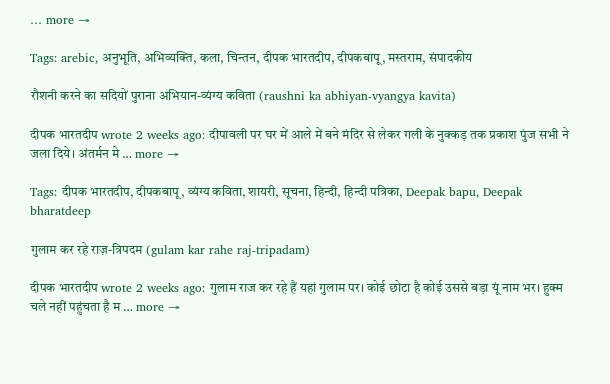… more →

Tags: arebic, अनुभूति, अभिव्यक्ति, कला, चिन्तन, दीपक भारतदीप, दीपकबापू, मस्तराम, संपादकीय

रौशनी करने का सदियों पुराना अभियान-व्यंग्य कविता (raushni ka abhiyan-vyangya kavita)

दीपक भारतदीप wrote 2 weeks ago: दीपावली पर घर में आले में बने मंदिर से लेकर गली के नुक्कड़ तक प्रकाश पुंज सभी ने जला दिये। अंतर्मन मे … more →

Tags: दीपक भारतदीप, दीपकबापू, व्यंग्य कविता, शायरी, सूचना, हिन्दी, हिन्दी पत्रिका, Deepak bapu, Deepak bharatdeep

गुलाम कर रहे राज़-त्रिपदम (gulam kar rahe raj-tripadam)

दीपक भारतदीप wrote 2 weeks ago: गुलाम राज कर रहे हैं यहां गुलाम पर। कोई छोटा है कोई उससे बड़ा यूं नाम भर। हुक्म चले नहीं पहुंचता है म … more →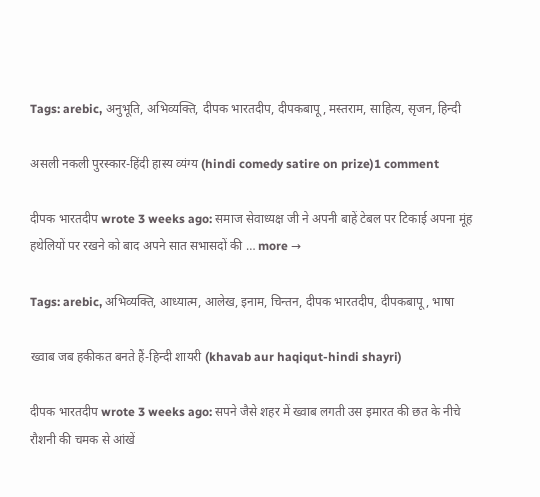Tags: arebic, अनुभूति, अभिव्यक्ति, दीपक भारतदीप, दीपकबापू, मस्तराम, साहित्य, सृजन, हिन्दी

असली नकली पुरस्कार-हिंदी हास्य व्यंग्य (hindi comedy satire on prize)1 comment

दीपक भारतदीप wrote 3 weeks ago: समाज सेवाध्यक्ष जी ने अपनी बाहें टेबल पर टिकाई अपना मूंह हथेलियों पर रखने को बाद अपने सात सभासदों की … more →

Tags: arebic, अभिव्यक्ति, आध्यात्म, आलेख, इनाम, चिन्तन, दीपक भारतदीप, दीपकबापू, भाषा

ख्वाब जब हकीकत बनते हैं-हिन्दी शायरी (khavab aur haqiqut-hindi shayri)

दीपक भारतदीप wrote 3 weeks ago: सपने जैसे शहर में ख्वाब लगती उस इमारत की छत के नीचे रौशनी की चमक से आंखें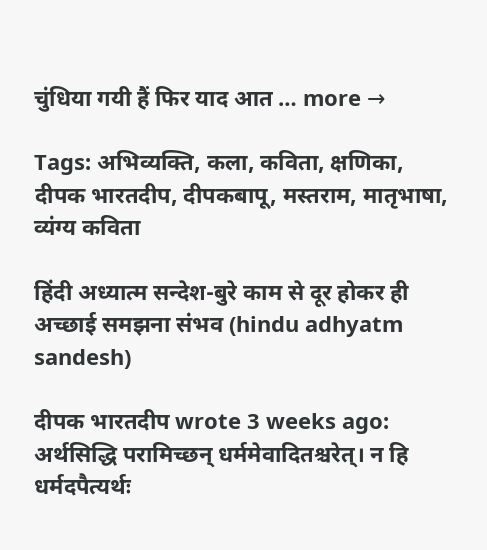चुंधिया गयी हैं फिर याद आत … more →

Tags: अभिव्यक्ति, कला, कविता, क्षणिका, दीपक भारतदीप, दीपकबापू, मस्तराम, मातृभाषा, व्यंग्य कविता

हिंदी अध्यात्म सन्देश-बुरे काम से दूर होकर ही अच्छाई समझना संभव (hindu adhyatm sandesh)

दीपक भारतदीप wrote 3 weeks ago: अर्थसिद्धि परामिच्छन् धर्ममेवादितश्चरेत्। न हि धर्मदपैत्यर्थः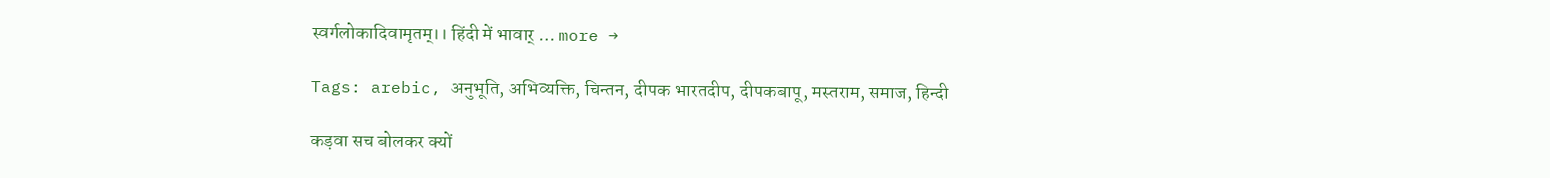स्वर्गलोकादिवामृतम्।। हिंदी में भावार् … more →

Tags: arebic, अनुभूति, अभिव्यक्ति, चिन्तन, दीपक भारतदीप, दीपकबापू, मस्तराम, समाज, हिन्दी

कड़वा सच बोलकर क्यों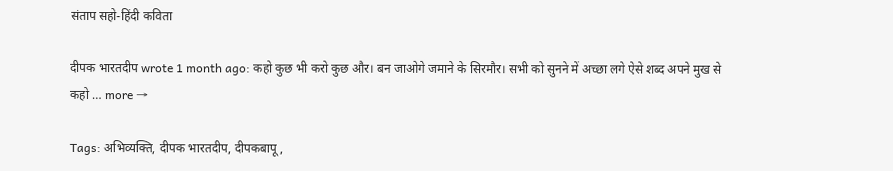संताप सहो-हिंदी कविता

दीपक भारतदीप wrote 1 month ago: कहो कुछ भी करो कुछ और। बन जाओगे जमाने के सिरमौर। सभी को सुनने में अच्छा लगे ऐसे शब्द अपने मुख से कहो … more →

Tags: अभिव्यक्ति, दीपक भारतदीप, दीपकबापू,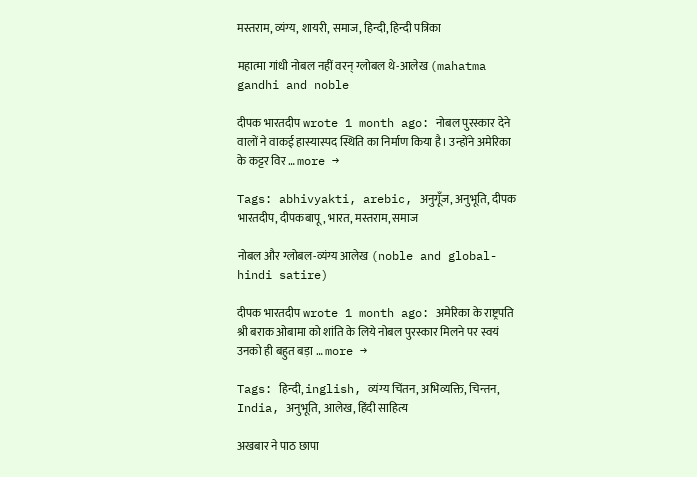मस्तराम, व्यंग्य, शायरी, समाज, हिन्दी, हिन्दी पत्रिका

महात्मा गांधी नोबल नहीं वरन् ग्लोबल थे-आलेख (mahatma gandhi and noble

दीपक भारतदीप wrote 1 month ago: नोबल पुरस्कार देने वालों ने वाकई हास्यास्पद स्थिति का निर्माण किया है। उन्होंने अमेरिका के कट्टर विर … more →

Tags: abhivyakti, arebic, अनुगूँज, अनुभूति, दीपक भारतदीप, दीपकबापू, भारत, मस्तराम, समाज

नोबल और ग्लोबल-व्यंग्य आलेख (noble and global-hindi satire)

दीपक भारतदीप wrote 1 month ago: अमेरिका के राष्ट्रपति श्री बराक ओबामा को शांति के लिये नोबल पुरस्कार मिलने पर स्वयं उनको ही बहुत बड़ा … more →

Tags: हिन्दी, inglish, व्यंग्य चिंतन, अभिव्यक्ति, चिन्तन, India, अनुभूति, आलेख, हिंदी साहित्य

अखबार ने पाठ छापा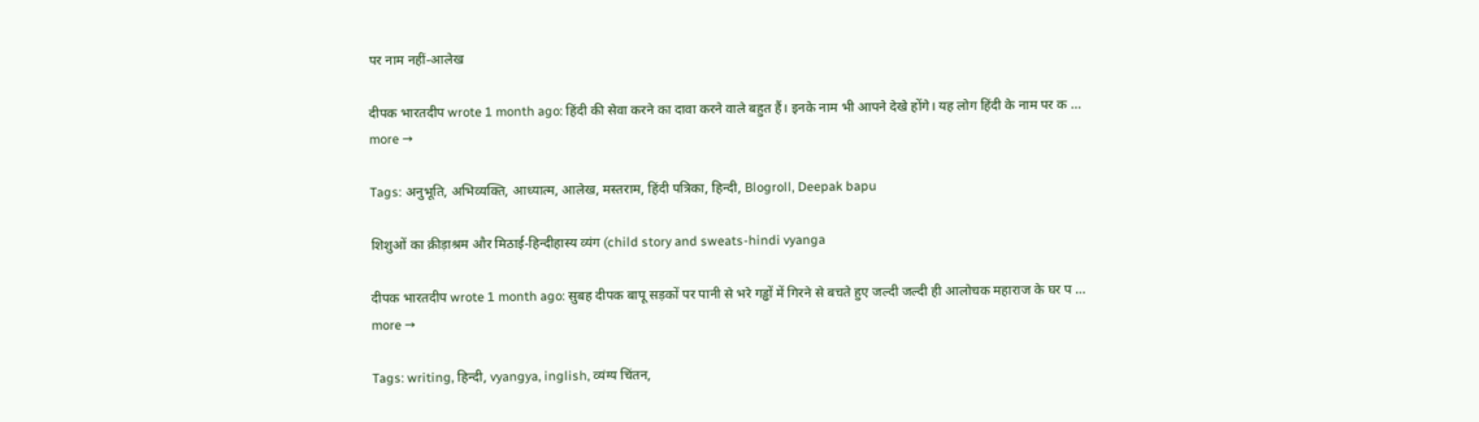पर नाम नहीं-आलेख

दीपक भारतदीप wrote 1 month ago: हिंदी की सेवा करने का दावा करने वाले बहुत हैं। इनके नाम भी आपने देखे होंगे। यह लोग हिंदी के नाम पर क … more →

Tags: अनुभूति, अभिव्यक्ति, आध्यात्म, आलेख, मस्तराम, हिंदी पत्रिका, हिन्दी, Blogroll, Deepak bapu

शिशुओं का क्रीड़ाश्रम और मिठाई-हिन्दीहास्य व्यंग (child story and sweats-hindi vyanga

दीपक भारतदीप wrote 1 month ago: सुबह दीपक बापू सड़कों पर पानी से भरे गड्ढों में गिरने से बचते हुए जल्दी जल्दी ही आलोचक महाराज के घर प … more →

Tags: writing, हिन्दी, vyangya, inglish, व्यंग्य चिंतन,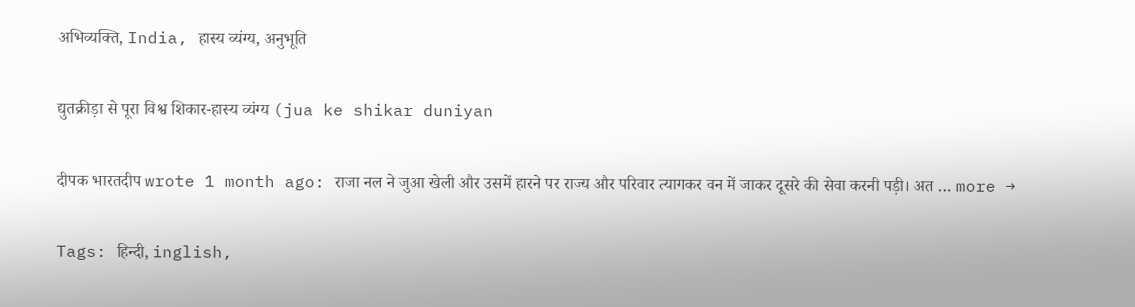अभिव्यक्ति, India, हास्य व्यंग्य, अनुभूति

द्युतक्रीड़ा से पूरा विश्व शिकार-हास्य व्यंग्य (jua ke shikar duniyan

दीपक भारतदीप wrote 1 month ago: राजा नल ने जुआ खेली और उसमें हारने पर राज्य और परिवार त्यागकर वन में जाकर दूसरे की सेवा करनी पड़ी। अत … more →

Tags: हिन्दी, inglish,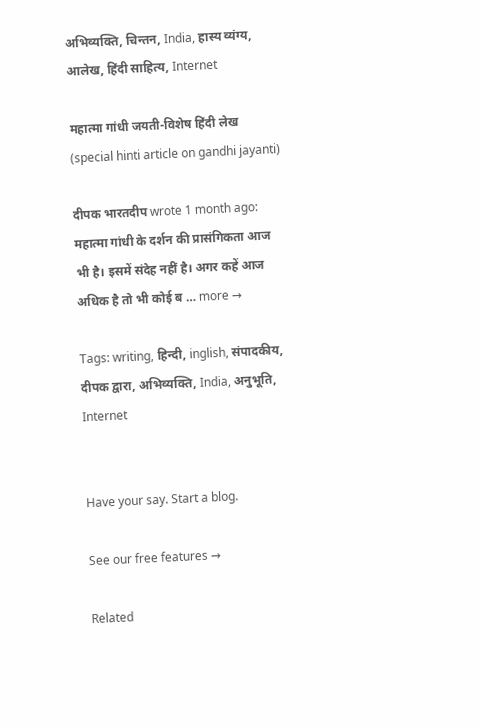अभिव्यक्ति, चिन्तन, India, हास्य व्यंग्य, आलेख, हिंदी साहित्य, Internet

महात्मा गांधी जयती-विशेष हिंदी लेख (special hinti article on gandhi jayanti)

दीपक भारतदीप wrote 1 month ago: महात्मा गांधी के दर्शन की प्रासंगिकता आज भी है। इसमें संदेह नहीं है। अगर कहें आज अधिक है तो भी कोई ब … more →

Tags: writing, हिन्दी, inglish, संपादकीय, दीपक द्वारा, अभिव्यक्ति, India, अनुभूति, Internet


Have your say. Start a blog.

See our free features →

Related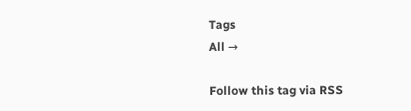Tags
All →

Follow this tag via RSS